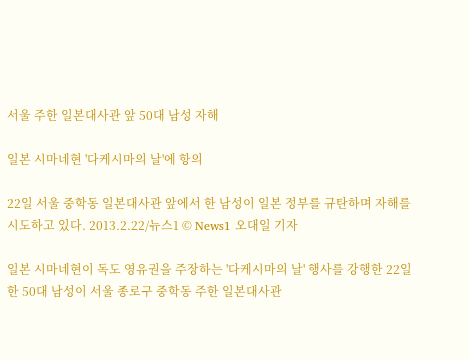서울 주한 일본대사관 앞 50대 남성 자해

일본 시마네현 '다케시마의 날'에 항의

22일 서울 중학동 일본대사관 앞에서 한 남성이 일본 정부를 규탄하며 자해를 시도하고 있다. 2013.2.22/뉴스1 © News1 오대일 기자

일본 시마네현이 독도 영유권을 주장하는 '다케시마의 날' 행사를 강행한 22일 한 50대 남성이 서울 종로구 중학동 주한 일본대사관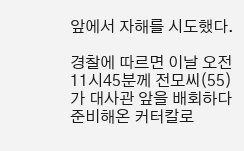앞에서 자해를 시도했다.

경찰에 따르면 이날 오전 11시45분께 전모씨(55)가 대사관 앞을 배회하다 준비해온 커터칼로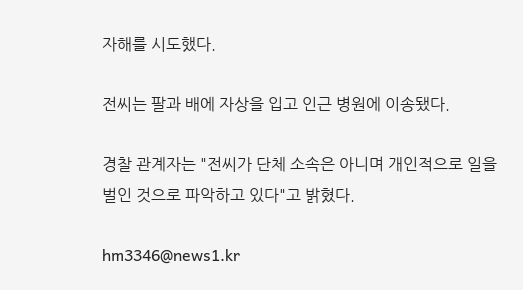자해를 시도했다.

전씨는 팔과 배에 자상을 입고 인근 병원에 이송됐다.

경찰 관계자는 "전씨가 단체 소속은 아니며 개인적으로 일을 벌인 것으로 파악하고 있다"고 밝혔다.

hm3346@news1.kr